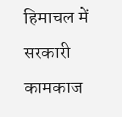हिमाचल में सरकारी कामकाज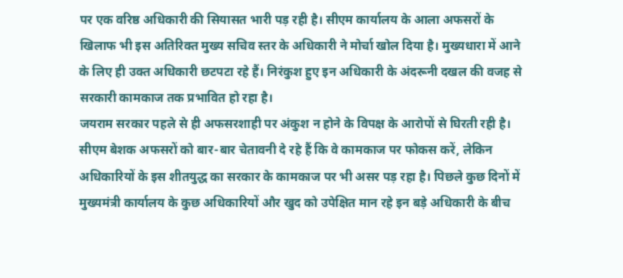पर एक वरिष्ठ अधिकारी की सियासत भारी पड़ रही है। सीएम कार्यालय के आला अफसरों के खिलाफ भी इस अतिरिक्त मुख्य सचिव स्तर के अधिकारी ने मोर्चा खोल दिया है। मुख्यधारा में आने के लिए ही उक्त अधिकारी छटपटा रहे हैं। निरंकुश हुए इन अधिकारी के अंदरूनी दखल की वजह से सरकारी कामकाज तक प्रभावित हो रहा है।
जयराम सरकार पहले से ही अफसरशाही पर अंकुश न होने के विपक्ष के आरोपों से घिरती रही है। सीएम बेशक अफसरों को बार-बार चेतावनी दे रहे हैं कि वे कामकाज पर फोकस करें, लेकिन अधिकारियों के इस शीतयुद्ध का सरकार के कामकाज पर भी असर पड़ रहा है। पिछले कुछ दिनों में मुख्यमंत्री कार्यालय के कुछ अधिकारियों और खुद को उपेक्षित मान रहे इन बड़े अधिकारी के बीच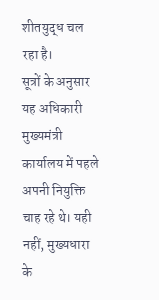शीतयुद्ध चल रहा है।
सूत्रों के अनुसार यह अधिकारी मुख्यमंत्री कार्यालय में पहले अपनी नियुक्ति चाह रहे थे। यही नहीं, मुख्यधारा के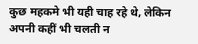कुछ महकमे भी यही चाह रहे थे, लेकिन अपनी कहीं भी चलती न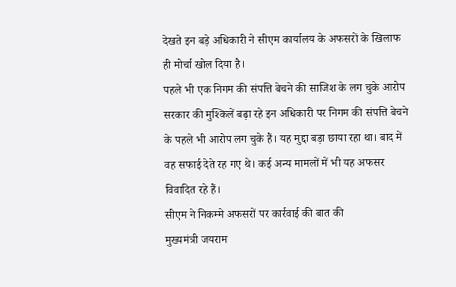देखते इन बड़े अधिकारी ने सीएम कार्यालय के अफसरों के खिलाफ ही मोर्चा खोल दिया है।
पहले भी एक निगम की संपत्ति बेचने की साजिश के लग चुके आरोप
सरकार की मुश्किलें बढ़ा रहे इन अधिकारी पर निगम की संपत्ति बेचने के पहले भी आरोप लग चुके हैं। यह मुद्दा बड़ा छाया रहा था। बाद में वह सफाई देते रह गए थे। कई अन्य मामलों में भी यह अफसर विवादित रहे हैं।
सीएम ने निकम्मे अफसरों पर कार्रवाई की बात की
मुख्यमंत्री जयराम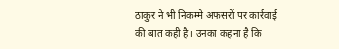ठाकुर ने भी निकम्मे अफसरों पर कार्रवाई की बात कही है। उनका कहना है कि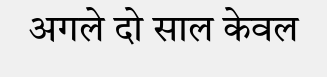अगले दो साल केवल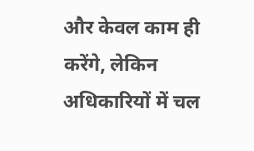और केवल काम ही करेंगे, लेकिन अधिकारियों में चल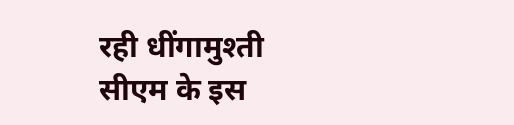रही धींगामुश्ती सीएम के इस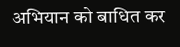अभियान को बाधित कर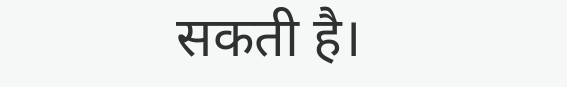सकती है।